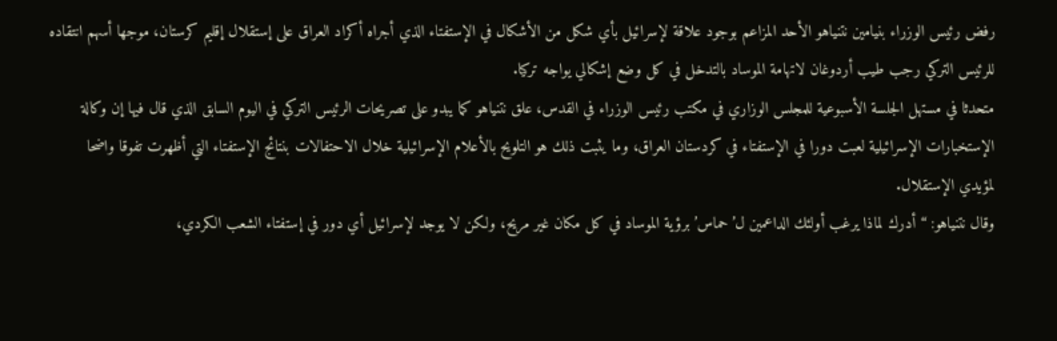رفض رئيس الوزراء بنيامين نتنياهو الأحد المزاعم بوجود علاقة لإسرائيل بأي شكل من الأشكال في الإستفتاء الذي أجراه أكراد العراق على إستقلال إقليم كرستان، موجها أسهم انتقاده للرئيس التركي رجب طيب أردوغان لاتهامة الموساد بالتدخل في كل وضع إشكالي يواجه تركيا.
متحدثا في مستهل الجلسة الأسبوعية للمجلس الوزاري في مكتب رئيس الوزراء في القدس، علق نتنياهو كما يبدو على تصريحات الرئيس التركي في اليوم السابق الذي قال فيها إن وكالة الإستخبارات الإسرائيلية لعبت دورا في الإستفتاء في كردستان العراق، وما يثبت ذلك هو التلويح بالأعلام الإسرائيلية خلال الاحتفالات بنتائج الإستفتاء التي أظهرت تفوقا واضحا لمؤيدي الإستقلال.
وقال نتنياهو: “أدرك لماذا يرغب أولئك الداعمين ل’حماس’ برؤية الموساد في كل مكان غير مريح، ولكن لا يوجد لإسرائيل أي دور في إستفتاء الشعب الكردي،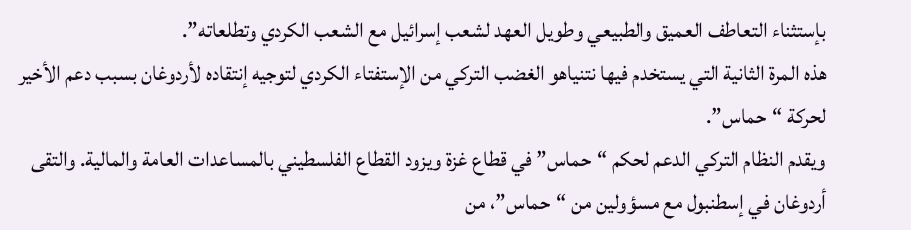بإستثناء التعاطف العميق والطبيعي وطويل العهد لشعب إسرائيل مع الشعب الكردي وتطلعاته”.
هذه المرة الثانية التي يستخدم فيها نتنياهو الغضب التركي من الإستفتاء الكردي لتوجيه إنتقاده لأردوغان بسبب دعم الأخير لحركة “حماس”.
ويقدم النظام التركي الدعم لحكم “حماس” في قطاع غزة ويزود القطاع الفلسطيني بالمساعدات العامة والمالية. والتقى أردوغان في إسطنبول مع مسؤولين من “حماس”، من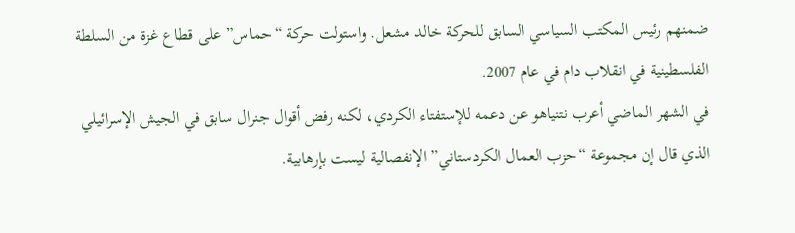ضمنهم رئيس المكتب السياسي السابق للحركة خالد مشعل. واستولت حركة “حماس” على قطاع غزة من السلطة الفلسطينية في انقلاب دام في عام 2007.
في الشهر الماضي أعرب نتنياهو عن دعمه للإستفتاء الكردي، لكنه رفض أقوال جنرال سابق في الجيش الإسرائيلي الذي قال إن مجموعة “حزب العمال الكردستاني” الإنفصالية ليست بإرهابية.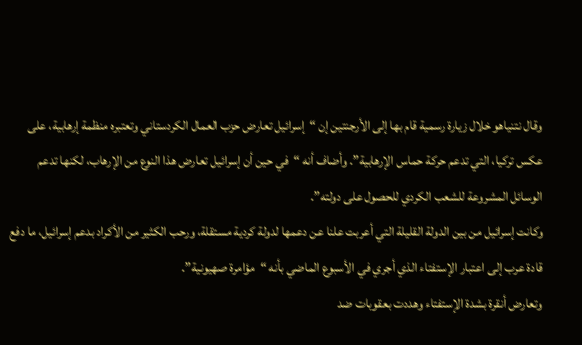وقال نتنياهو خلال زيارة رسمية قام بها إلى الأرجنتين إن “إسرائيل تعارض حزب العمال الكردستاني وتعتبره منظمة إرهابية، على عكس تركيا، التي تدعم حركة حماس الإرهابية”. وأضاف أنه “في حين أن إسرائيل تعارض هذا النوع من الإرهاب، لكنها تدعم الوسائل المشروعة للشعب الكردي للحصول على دولته”.
وكانت إسرائيل من بين الدولة القليلة التي أعربت علنا عن دعمها لدولة كردية مستقلة، ورحب الكثير من الأكراد بدعم إسرائيل، ما دفع قادة عرب إلى اعتبار الإستفتاء الذي أجري في الأسبوع الماضي بأنه “مؤامرة صهيونية”.
وتعارض أنقرة بشدة الإستفتاء وهددت بعقوبات ضد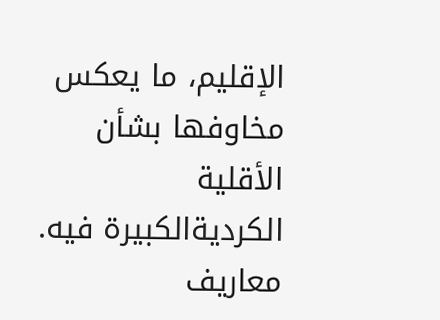الإقليم، ما يعكس مخاوفها بشأن الأقلية الكرديةالكبيرة فيه.
معاريف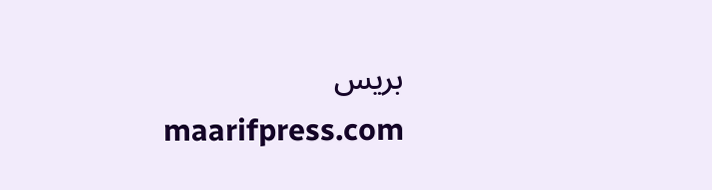بريس
maarifpress.com